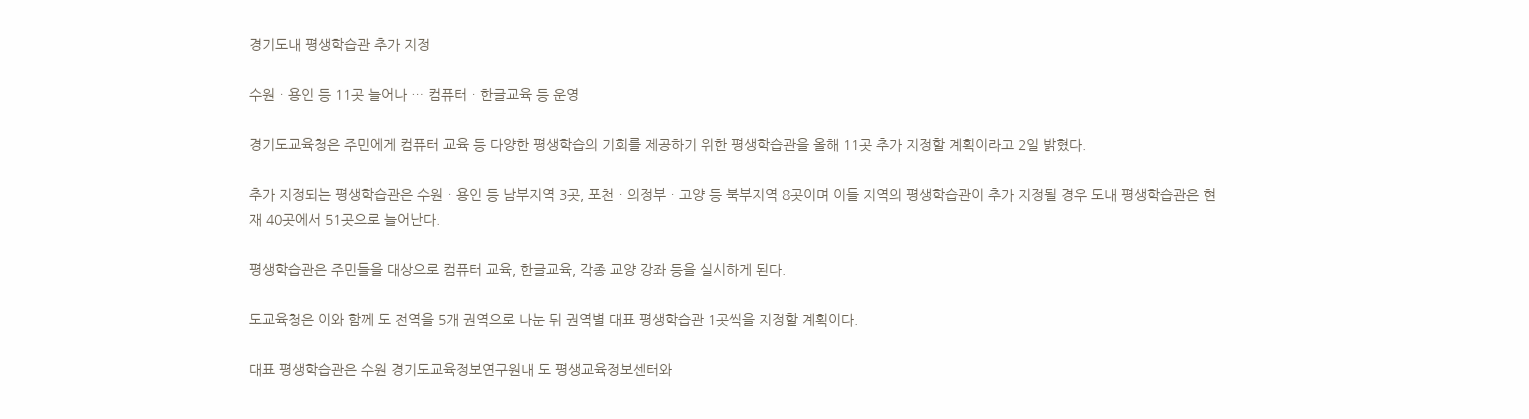경기도내 평생학습관 추가 지정

수원ㆍ용인 등 11곳 늘어나 … 컴퓨터ㆍ한글교육 등 운영

경기도교육청은 주민에게 컴퓨터 교육 등 다양한 평생학습의 기회를 제공하기 위한 평생학습관을 올해 11곳 추가 지정할 계획이라고 2일 밝혔다.

추가 지정되는 평생학습관은 수원ㆍ용인 등 남부지역 3곳, 포천ㆍ의정부ㆍ고양 등 북부지역 8곳이며 이들 지역의 평생학습관이 추가 지정될 경우 도내 평생학습관은 현재 40곳에서 51곳으로 늘어난다.

평생학습관은 주민들을 대상으로 컴퓨터 교육, 한글교육, 각종 교양 강좌 등을 실시하게 된다.

도교육청은 이와 함께 도 전역을 5개 권역으로 나눈 뒤 권역별 대표 평생학습관 1곳씩을 지정할 계획이다.

대표 평생학습관은 수원 경기도교육정보연구원내 도 평생교육정보센터와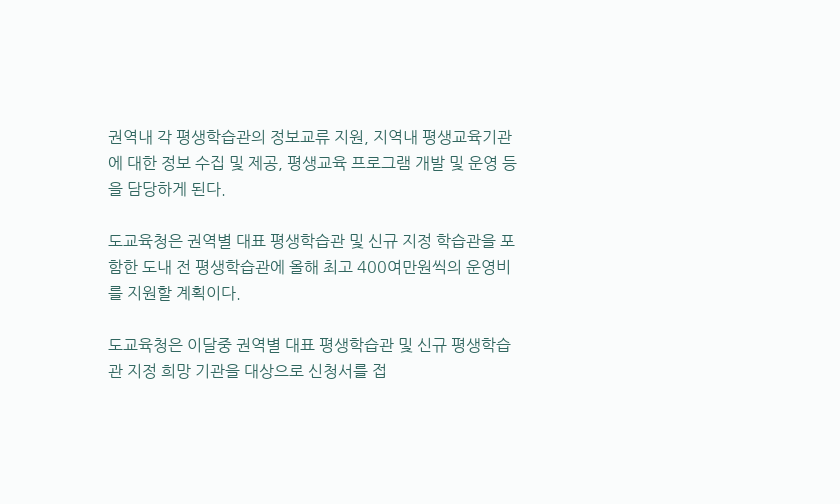권역내 각 평생학습관의 정보교류 지원, 지역내 평생교육기관에 대한 정보 수집 및 제공, 평생교육 프로그램 개발 및 운영 등을 담당하게 된다.

도교육청은 권역별 대표 평생학습관 및 신규 지정 학습관을 포함한 도내 전 평생학습관에 올해 최고 400여만원씩의 운영비를 지원할 계획이다.

도교육청은 이달중 권역별 대표 평생학습관 및 신규 평생학습관 지정 희망 기관을 대상으로 신청서를 접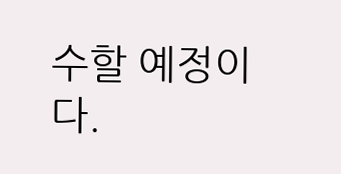수할 예정이다.